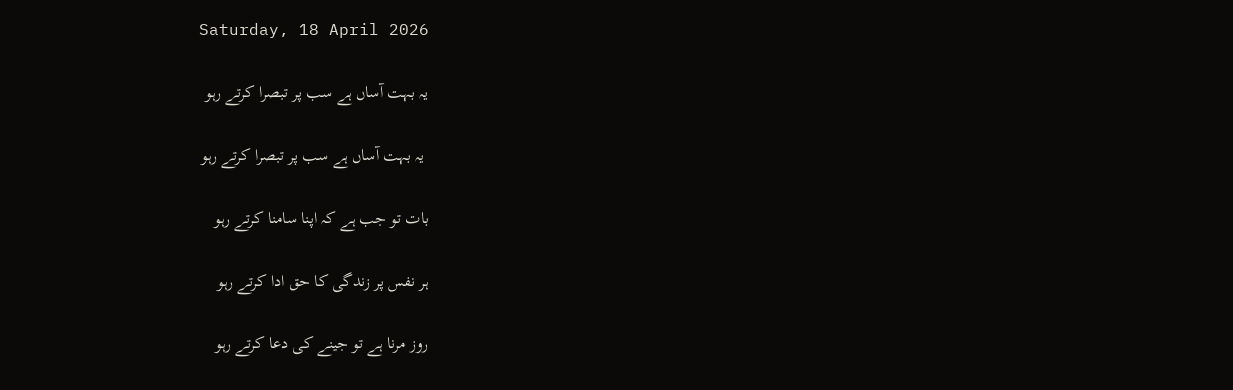Saturday, 18 April 2026

یہ بہت آساں ہے سب پر تبصرا کرتے رہو

 یہ بہت آساں ہے سب پر تبصرا کرتے رہو

بات تو جب ہے کہ اپنا سامنا کرتے رہو

ہر نفس پر زندگی کا حق ادا کرتے رہو

روز مرنا ہے تو جینے کی دعا کرتے رہو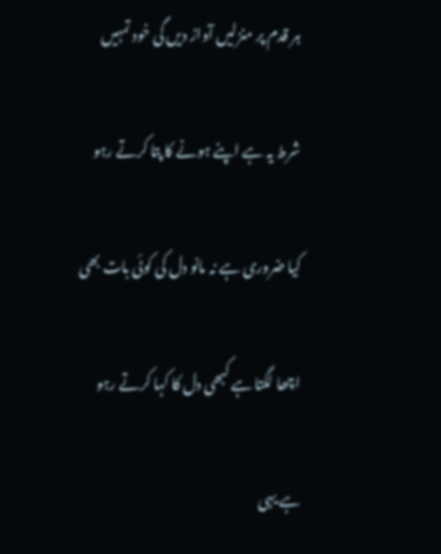ہر قدم پر منزلیں آواز دیں گی خود تمہیں

شرط یہ ہے اپنے ہونے کا پتا کرتے رہو

کیا ضروری ہے نہ مانو دل کی کوئی بات بھی

اچھا لگتا ہے کبھی دل کا کہا کرتے رہو

ہے یہی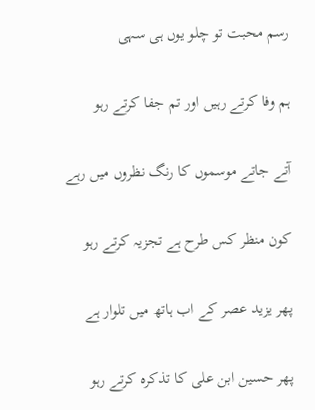رسم محبت تو چلو یوں ہی سہی

ہم وفا کرتے رہیں اور تم جفا کرتے رہو

آتے جاتے موسموں کا رنگ نظروں میں رہے

کون منظر کس طرح ہے تجزیہ کرتے رہو

پھر یزید عصر کے اب ہاتھ میں تلوار ہے

پھر حسین ابن علی کا تذکرہ کرتے رہو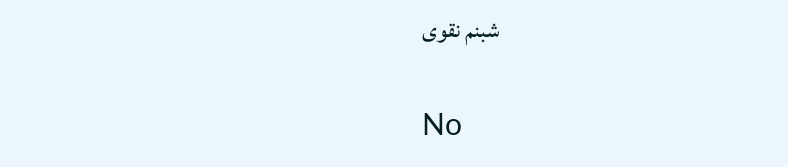شبنم نقوی

No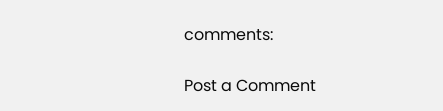comments:

Post a Comment